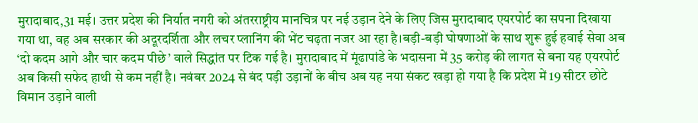मुरादाबाद,31 मई। उत्तर प्रदेश की निर्यात नगरी को अंतरराष्ट्रीय मानचित्र पर नई उड़ान देने के लिए जिस मुरादाबाद एयरपोर्ट का सपना दिखाया गया था, वह अब सरकार की अदूरदर्शिता और लचर प्लानिंग की भेंट चढ़ता नजर आ रहा है।बड़ी-बड़ी घोषणाओं के साथ शुरू हुई हवाई सेवा अब ‘दो कदम आगे और चार कदम पीछे’ वाले सिद्धांत पर टिक गई है। मुरादाबाद में मूंढापांडे के भदासना में 35 करोड़ की लागत से बना यह एयरपोर्ट अब किसी सफेद हाथी से कम नहीं है। नवंबर 2024 से बंद पड़ी उड़ानों के बीच अब यह नया संकट खड़ा हो गया है कि प्रदेश में 19 सीटर छोटे विमान उड़ाने वाली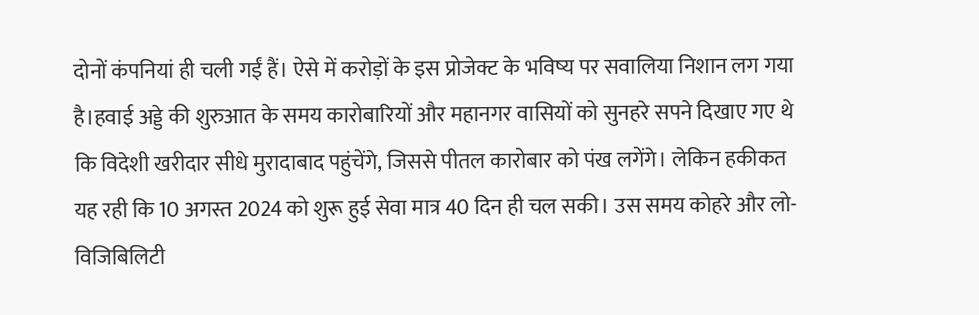दोनों कंपनियां ही चली गईं हैं। ऐसे में करोड़ों के इस प्रोजेक्ट के भविष्य पर सवालिया निशान लग गया है।हवाई अड्डे की शुरुआत के समय कारोबारियों और महानगर वासियों को सुनहरे सपने दिखाए गए थे कि विदेशी खरीदार सीधे मुरादाबाद पहुंचेंगे, जिससे पीतल कारोबार को पंख लगेंगे। लेकिन हकीकत यह रही कि 10 अगस्त 2024 को शुरू हुई सेवा मात्र 40 दिन ही चल सकी। उस समय कोहरे और लो-विजिबिलिटी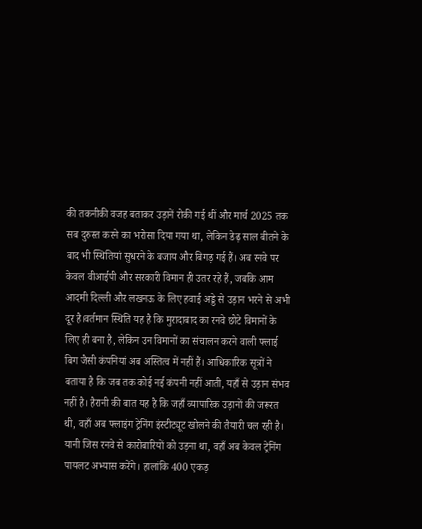की तकनीकी वजह बताकर उड़ानें रोकी गई थीं और मार्च 2025 तक सब दुरुस्त करने का भरोसा दिया गया था, लेकिन डेढ़ साल बीतने के बाद भी स्थितियां सुधरने के बजाय और बिगड़ गई हैं। अब रनवे पर केवल वीआईपी और सरकारी विमान ही उतर रहे हैं, जबकि आम आदमी दिल्ली और लखनऊ के लिए हवाई अड्डे से उड़ान भरने से अभी दूर है।वर्तमान स्थिति यह है कि मुरादाबाद का रनवे छोटे विमानों के लिए ही बना है, लेकिन उन विमानों का संचालन करने वाली फ्लाई बिग जैसी कंपनियां अब अस्तित्व में नहीं हैं। आधिकारिक सूत्रों ने बताया है कि जब तक कोई नई कंपनी नहीं आती, यहाँ से उड़ान संभव नहीं है। हैरानी की बात यह है कि जहाँ व्यापारिक उड़ानों की जरूरत थी, वहाँ अब फ्लाइंग ट्रेनिंग इंस्टीट्यूट खोलने की तैयारी चल रही है। यानी जिस रनवे से कारोबारियों को उड़ना था, वहाँ अब केवल ट्रेनिंग पायलट अभ्यास करेंगे। हालांकि 400 एकड़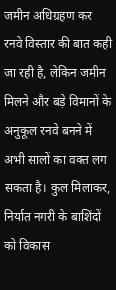जमीन अधिग्रहण कर रनवे विस्तार की बात कही जा रही है, लेकिन जमीन मिलने और बड़े विमानों के अनुकूल रनवे बनने में अभी सालों का वक्त लग सकता है। कुल मिलाकर, निर्यात नगरी के बाशिंदों को विकास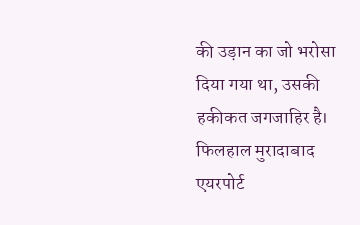की उड़ान का जो भरोसा दिया गया था, उसकी हकीकत जगजाहिर है। फिलहाल मुरादाबाद एयरपोर्ट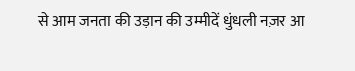से आम जनता की उड़ान की उम्मीदें धुंधली नज़र आ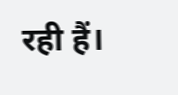रही हैं।